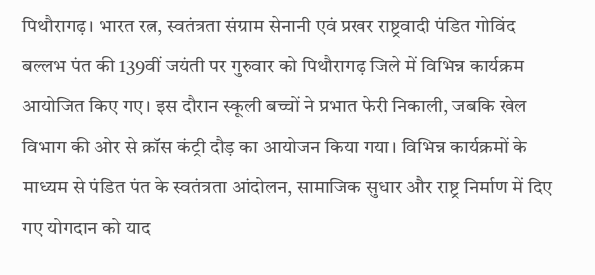पिथौरागढ़। भारत रत्न, स्वतंत्रता संग्राम सेनानी एवं प्रखर राष्ट्रवादी पंडित गोविंद बल्लभ पंत की 139वीं जयंती पर गुरुवार को पिथौरागढ़ जिले में विभिन्न कार्यक्रम आयोजित किए गए। इस दौरान स्कूली बच्चों ने प्रभात फेरी निकाली, जबकि खेल विभाग की ओर से क्रॉस कंट्री दौड़ का आयोजन किया गया। विभिन्न कार्यक्रमों के माध्यम से पंडित पंत के स्वतंत्रता आंदोलन, सामाजिक सुधार और राष्ट्र निर्माण में दिए गए योगदान को याद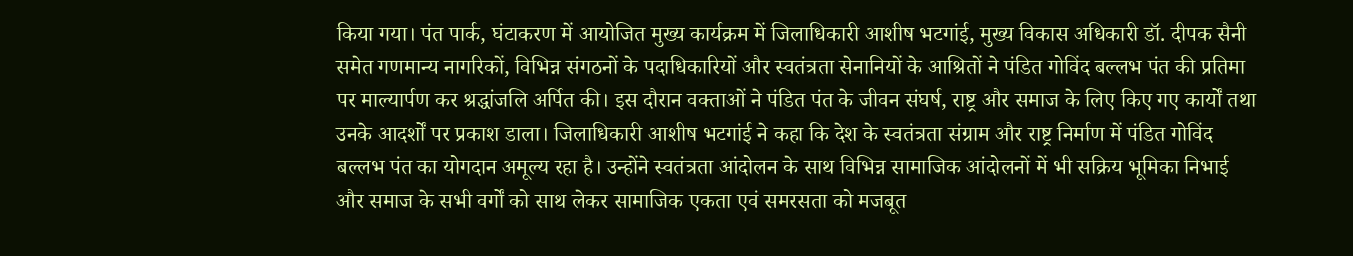किया गया। पंत पार्क, घंटाकरण में आयोजित मुख्य कार्यक्रम में जिलाधिकारी आशीष भटगांई, मुख्य विकास अधिकारी डॉ. दीपक सैनी समेत गणमान्य नागरिकों, विभिन्न संगठनों के पदाधिकारियों और स्वतंत्रता सेनानियों के आश्रितों ने पंडित गोविंद बल्लभ पंत की प्रतिमा पर माल्यार्पण कर श्रद्धांजलि अर्पित की। इस दौरान वक्ताओं ने पंडित पंत के जीवन संघर्ष, राष्ट्र और समाज के लिए किए गए कार्यों तथा उनके आदर्शों पर प्रकाश डाला। जिलाधिकारी आशीष भटगांई ने कहा कि देश के स्वतंत्रता संग्राम और राष्ट्र निर्माण में पंडित गोविंद बल्लभ पंत का योगदान अमूल्य रहा है। उन्होंने स्वतंत्रता आंदोलन के साथ विभिन्न सामाजिक आंदोलनों में भी सक्रिय भूमिका निभाई और समाज के सभी वर्गों को साथ लेकर सामाजिक एकता एवं समरसता को मजबूत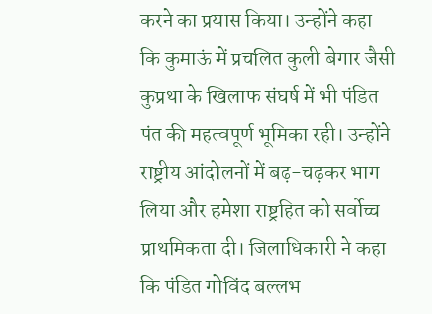करने का प्रयास किया। उन्होंने कहा कि कुमाऊं में प्रचलित कुली बेगार जैसी कुप्रथा के खिलाफ संघर्ष में भी पंडित पंत की महत्वपूर्ण भूमिका रही। उन्होंने राष्ट्रीय आंदोलनों में बढ़-चढ़कर भाग लिया और हमेशा राष्ट्रहित को सर्वोच्च प्राथमिकता दी। जिलाधिकारी ने कहा कि पंडित गोविंद बल्लभ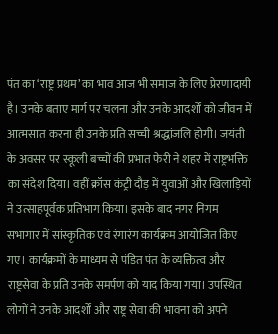पंत का ‘राष्ट्र प्रथम’ का भाव आज भी समाज के लिए प्रेरणादायी है। उनके बताए मार्ग पर चलना और उनके आदर्शों को जीवन में आत्मसात करना ही उनके प्रति सच्ची श्रद्धांजलि होगी। जयंती के अवसर पर स्कूली बच्चों की प्रभात फेरी ने शहर में राष्ट्रभक्ति का संदेश दिया। वहीं क्रॉस कंट्री दौड़ में युवाओं और खिलाड़ियों ने उत्साहपूर्वक प्रतिभाग किया। इसके बाद नगर निगम सभागार में सांस्कृतिक एवं रंगारंग कार्यक्रम आयोजित किए गए। कार्यक्रमों के माध्यम से पंडित पंत के व्यक्तित्व और राष्ट्रसेवा के प्रति उनके समर्पण को याद किया गया। उपस्थित लोगों ने उनके आदर्शों और राष्ट्र सेवा की भावना को अपने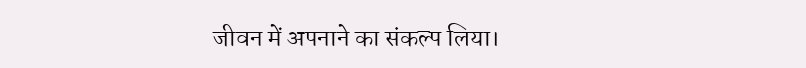जीवन में अपनाने का संकल्प लिया।